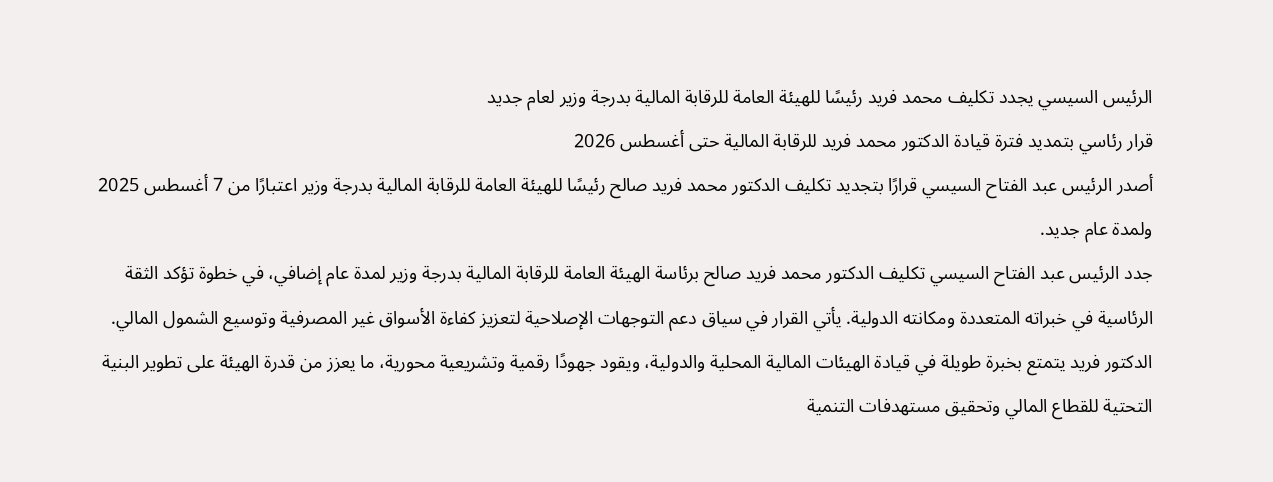الرئيس السيسي يجدد تكليف محمد فريد رئيسًا للهيئة العامة للرقابة المالية بدرجة وزير لعام جديد
قرار رئاسي بتمديد فترة قيادة الدكتور محمد فريد للرقابة المالية حتى أغسطس 2026
أصدر الرئيس عبد الفتاح السيسي قرارًا بتجديد تكليف الدكتور محمد فريد صالح رئيسًا للهيئة العامة للرقابة المالية بدرجة وزير اعتبارًا من 7 أغسطس 2025 ولمدة عام جديد.
جدد الرئيس عبد الفتاح السيسي تكليف الدكتور محمد فريد صالح برئاسة الهيئة العامة للرقابة المالية بدرجة وزير لمدة عام إضافي، في خطوة تؤكد الثقة الرئاسية في خبراته المتعددة ومكانته الدولية. يأتي القرار في سياق دعم التوجهات الإصلاحية لتعزيز كفاءة الأسواق غير المصرفية وتوسيع الشمول المالي. الدكتور فريد يتمتع بخبرة طويلة في قيادة الهيئات المالية المحلية والدولية، ويقود جهودًا رقمية وتشريعية محورية، ما يعزز من قدرة الهيئة على تطوير البنية التحتية للقطاع المالي وتحقيق مستهدفات التنمية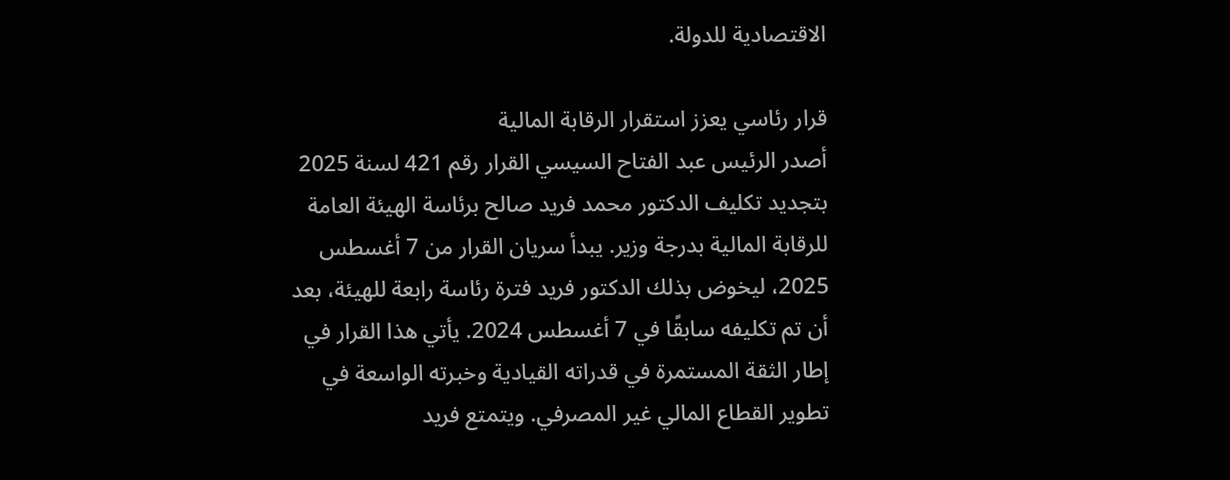الاقتصادية للدولة.

قرار رئاسي يعزز استقرار الرقابة المالية
أصدر الرئيس عبد الفتاح السيسي القرار رقم 421 لسنة 2025 بتجديد تكليف الدكتور محمد فريد صالح برئاسة الهيئة العامة للرقابة المالية بدرجة وزير. يبدأ سريان القرار من 7 أغسطس 2025، ليخوض بذلك الدكتور فريد فترة رئاسة رابعة للهيئة، بعد أن تم تكليفه سابقًا في 7 أغسطس 2024. يأتي هذا القرار في إطار الثقة المستمرة في قدراته القيادية وخبرته الواسعة في تطوير القطاع المالي غير المصرفي. ويتمتع فريد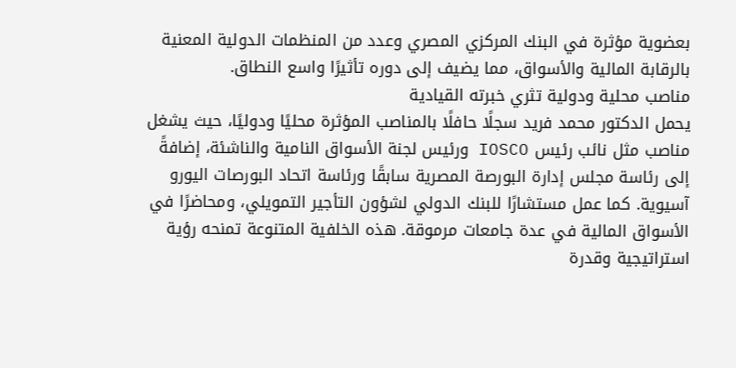بعضوية مؤثرة في البنك المركزي المصري وعدد من المنظمات الدولية المعنية بالرقابة المالية والأسواق، مما يضيف إلى دوره تأثيرًا واسع النطاق.
مناصب محلية ودولية تثري خبرته القيادية
يحمل الدكتور محمد فريد سجلًا حافلًا بالمناصب المؤثرة محليًا ودوليًا، حيث يشغل مناصب مثل نائب رئيس IOSCO ورئيس لجنة الأسواق النامية والناشئة، إضافةً إلى رئاسة مجلس إدارة البورصة المصرية سابقًا ورئاسة اتحاد البورصات اليورو آسيوية. كما عمل مستشارًا للبنك الدولي لشؤون التأجير التمويلي، ومحاضرًا في الأسواق المالية في عدة جامعات مرموقة. هذه الخلفية المتنوعة تمنحه رؤية استراتيجية وقدرة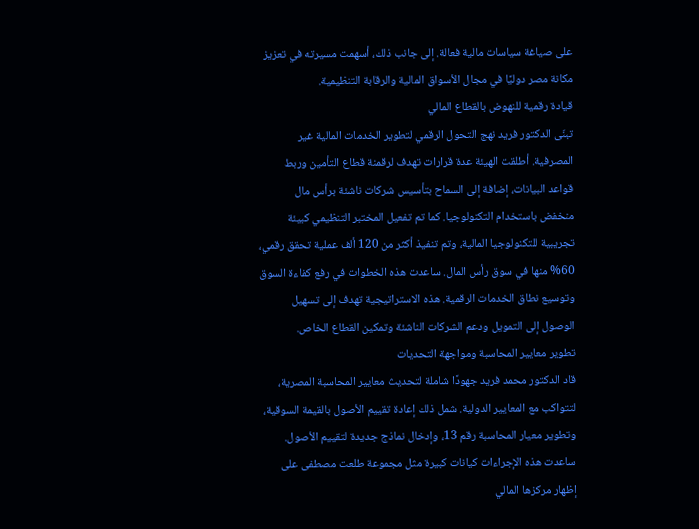على صياغة سياسات مالية فعالة. إلى جانب ذلك، أسهمت مسيرته في تعزيز مكانة مصر دوليًا في مجال الأسواق المالية والرقابة التنظيمية.
قيادة رقمية للنهوض بالقطاع المالي
تبنّى الدكتور فريد نهج التحول الرقمي لتطوير الخدمات المالية غير المصرفية. أطلقت الهيئة عدة قرارات تهدف لرقمنة قطاع التأمين وربط قواعد البيانات، إضافة إلى السماح بتأسيس شركات ناشئة برأس مال منخفض باستخدام التكنولوجيا. كما تم تفعيل المختبر التنظيمي كبيئة تجريبية للتكنولوجيا المالية، وتم تنفيذ أكثر من 120 ألف عملية تحقق رقمي، 60% منها في سوق رأس المال. ساعدت هذه الخطوات في رفع كفاءة السوق وتوسيع نطاق الخدمات الرقمية. هذه الاستراتيجية تهدف إلى تسهيل الوصول إلى التمويل ودعم الشركات الناشئة وتمكين القطاع الخاص.
تطوير معايير المحاسبة ومواجهة التحديات
قاد الدكتور محمد فريد جهودًا شاملة لتحديث معايير المحاسبة المصرية، لتتواكب مع المعايير الدولية. شمل ذلك إعادة تقييم الأصول بالقيمة السوقية، وتطوير معيار المحاسبة رقم 13، وإدخال نماذج جديدة لتقييم الأصول. ساعدت هذه الإجراءات كيانات كبيرة مثل مجموعة طلعت مصطفى على إظهار مركزها المالي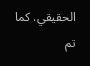الحقيقي. كما تم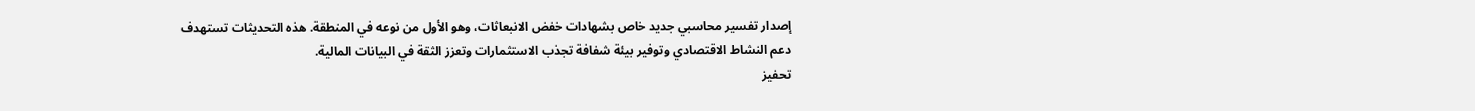إصدار تفسير محاسبي جديد خاص بشهادات خفض الانبعاثات، وهو الأول من نوعه في المنطقة. هذه التحديثات تستهدف دعم النشاط الاقتصادي وتوفير بيئة شفافة تجذب الاستثمارات وتعزز الثقة في البيانات المالية.
تحفيز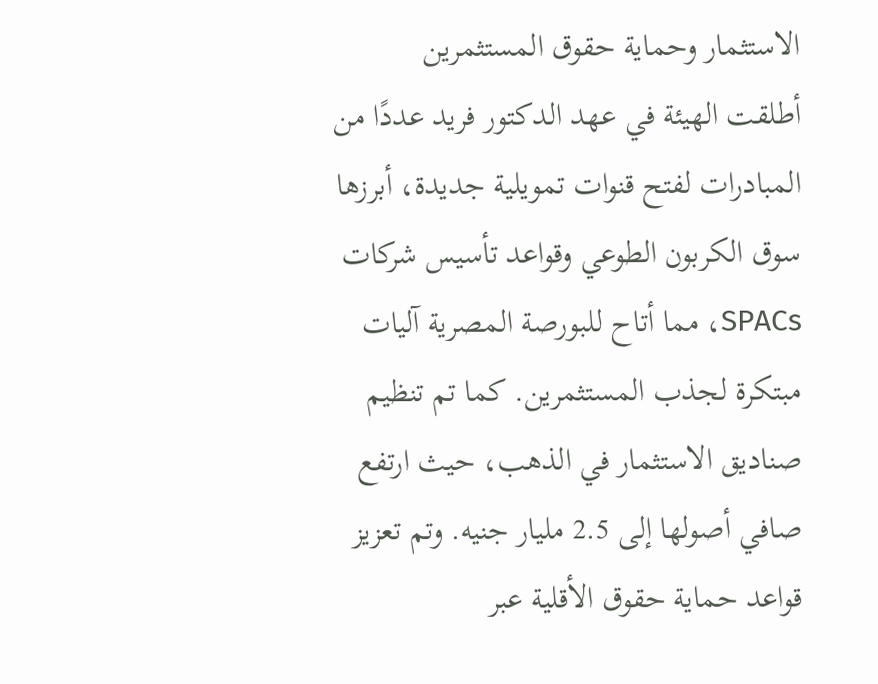الاستثمار وحماية حقوق المستثمرين
أطلقت الهيئة في عهد الدكتور فريد عددًا من المبادرات لفتح قنوات تمويلية جديدة، أبرزها سوق الكربون الطوعي وقواعد تأسيس شركات SPACs، مما أتاح للبورصة المصرية آليات مبتكرة لجذب المستثمرين. كما تم تنظيم صناديق الاستثمار في الذهب، حيث ارتفع صافي أصولها إلى 2.5 مليار جنيه. وتم تعزيز قواعد حماية حقوق الأقلية عبر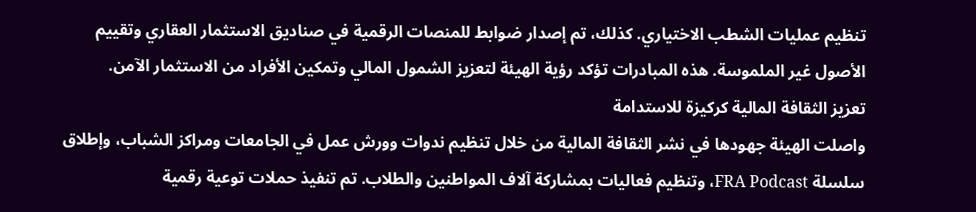تنظيم عمليات الشطب الاختياري. كذلك، تم إصدار ضوابط للمنصات الرقمية في صناديق الاستثمار العقاري وتقييم الأصول غير الملموسة. هذه المبادرات تؤكد رؤية الهيئة لتعزيز الشمول المالي وتمكين الأفراد من الاستثمار الآمن.
تعزيز الثقافة المالية كركيزة للاستدامة
واصلت الهيئة جهودها في نشر الثقافة المالية من خلال تنظيم ندوات وورش عمل في الجامعات ومراكز الشباب، وإطلاق سلسلة FRA Podcast، وتنظيم فعاليات بمشاركة آلاف المواطنين والطلاب. تم تنفيذ حملات توعية رقمية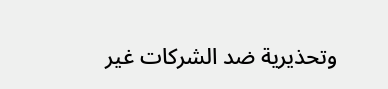وتحذيرية ضد الشركات غير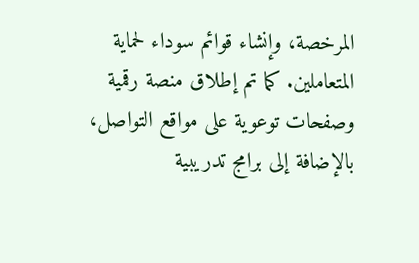المرخصة، وإنشاء قوائم سوداء لحماية المتعاملين. كما تم إطلاق منصة رقمية وصفحات توعوية على مواقع التواصل، بالإضافة إلى برامج تدريبية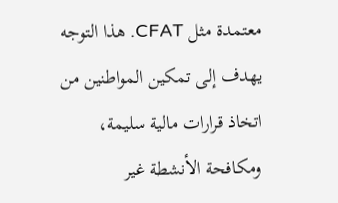معتمدة مثل CFAT. هذا التوجه يهدف إلى تمكين المواطنين من اتخاذ قرارات مالية سليمة، ومكافحة الأنشطة غير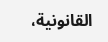القانونية،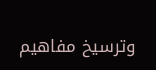وترسيخ مفاهيم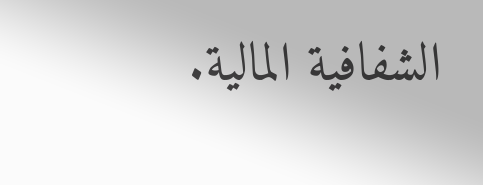الشفافية المالية.